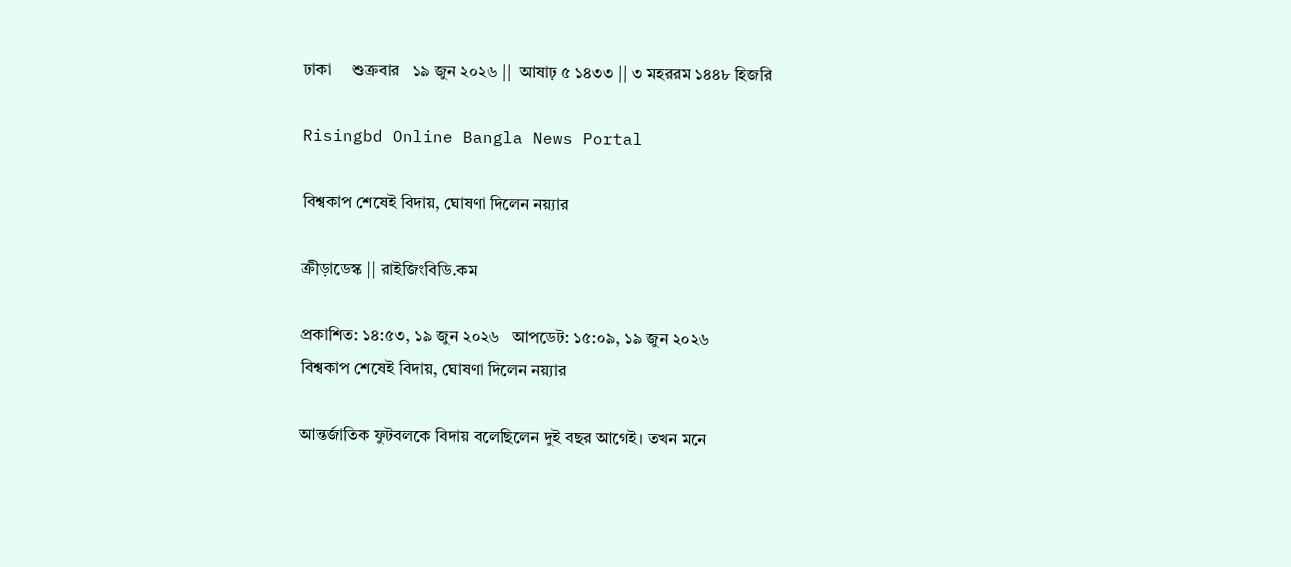ঢাকা     শুক্রবার   ১৯ জুন ২০২৬ ||  আষাঢ় ৫ ১৪৩৩ || ৩ মহররম ১৪৪৮ হিজরি

Risingbd Online Bangla News Portal

বিশ্বকাপ শেষেই বিদায়, ঘোষণা দিলেন নয়্যার

ক্রীড়াডেস্ক || রাইজিংবিডি.কম

প্রকাশিত: ১৪:৫৩, ১৯ জুন ২০২৬   আপডেট: ১৫:০৯, ১৯ জুন ২০২৬
বিশ্বকাপ শেষেই বিদায়, ঘোষণা দিলেন নয়্যার

আন্তর্জাতিক ফুটবলকে বিদায় বলেছিলেন দুই বছর আগেই। তখন মনে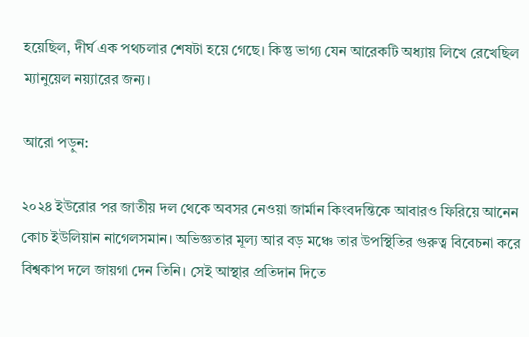হয়েছিল, দীর্ঘ এক পথচলার শেষটা হয়ে গেছে। কিন্তু ভাগ্য যেন আরেকটি অধ্যায় লিখে রেখেছিল ম্যানুয়েল নয়্যারের জন্য।

আরো পড়ুন:

২০২৪ ইউরোর পর জাতীয় দল থেকে অবসর নেওয়া জার্মান কিংবদন্তিকে আবারও ফিরিয়ে আনেন কোচ ইউলিয়ান নাগেলসমান। অভিজ্ঞতার মূল্য আর বড় মঞ্চে তার উপস্থিতির গুরুত্ব বিবেচনা করে বিশ্বকাপ দলে জায়গা দেন তিনি। সেই আস্থার প্রতিদান দিতে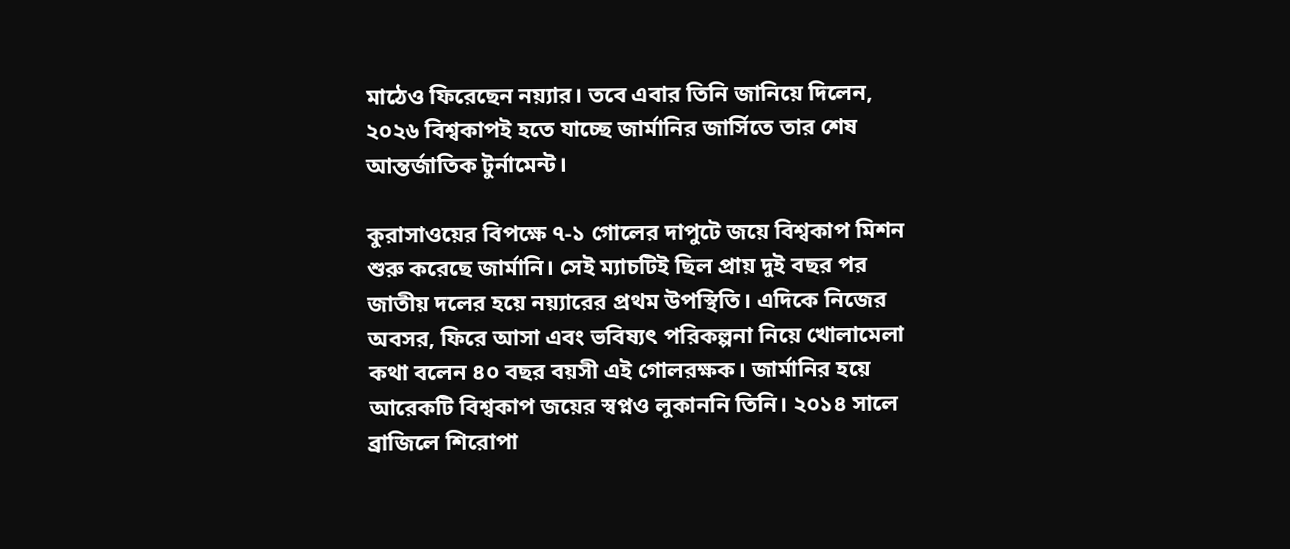মাঠেও ফিরেছেন নয়্যার। তবে এবার তিনি জানিয়ে দিলেন, ২০২৬ বিশ্বকাপই হতে যাচ্ছে জার্মানির জার্সিতে তার শেষ আন্তর্জাতিক টুর্নামেন্ট।

কুরাসাওয়ের বিপক্ষে ৭-১ গোলের দাপুটে জয়ে বিশ্বকাপ মিশন শুরু করেছে জার্মানি। সেই ম্যাচটিই ছিল প্রায় দুই বছর পর জাতীয় দলের হয়ে নয়্যারের প্রথম উপস্থিতি। এদিকে নিজের অবসর, ফিরে আসা এবং ভবিষ্যৎ পরিকল্পনা নিয়ে খোলামেলা কথা বলেন ৪০ বছর বয়সী এই গোলরক্ষক। জার্মানির হয়ে আরেকটি বিশ্বকাপ জয়ের স্বপ্নও লুকাননি তিনি। ২০১৪ সালে ব্রাজিলে শিরোপা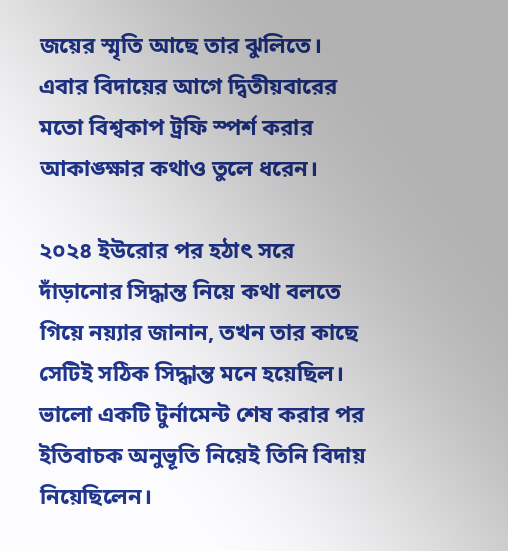জয়ের স্মৃতি আছে তার ঝুলিতে। এবার বিদায়ের আগে দ্বিতীয়বারের মতো বিশ্বকাপ ট্রফি স্পর্শ করার আকাঙ্ক্ষার কথাও তুলে ধরেন।

২০২৪ ইউরোর পর হঠাৎ সরে দাঁড়ানোর সিদ্ধান্ত নিয়ে কথা বলতে গিয়ে নয়্যার জানান, তখন তার কাছে সেটিই সঠিক সিদ্ধান্ত মনে হয়েছিল। ভালো একটি টুর্নামেন্ট শেষ করার পর ইতিবাচক অনুভূতি নিয়েই তিনি বিদায় নিয়েছিলেন।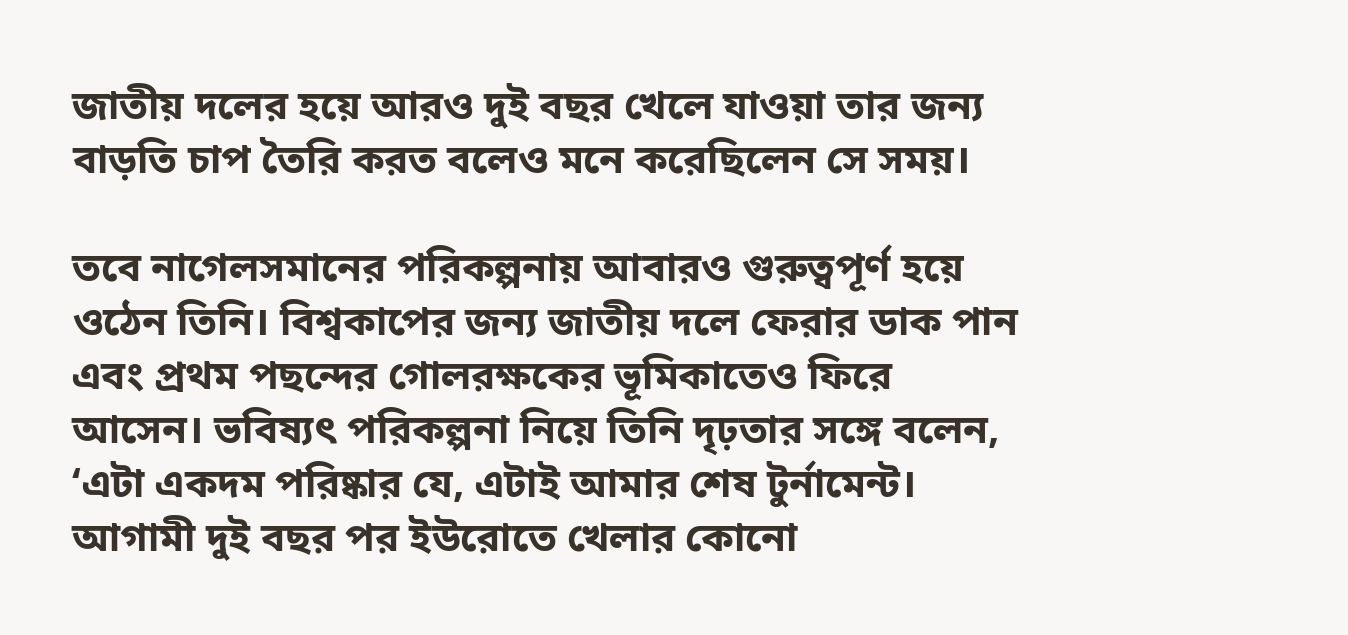জাতীয় দলের হয়ে আরও দুই বছর খেলে যাওয়া তার জন্য বাড়তি চাপ তৈরি করত বলেও মনে করেছিলেন সে সময়।

তবে নাগেলসমানের পরিকল্পনায় আবারও গুরুত্বপূর্ণ হয়ে ওঠেন তিনি। বিশ্বকাপের জন্য জাতীয় দলে ফেরার ডাক পান এবং প্রথম পছন্দের গোলরক্ষকের ভূমিকাতেও ফিরে আসেন। ভবিষ্যৎ পরিকল্পনা নিয়ে তিনি দৃঢ়তার সঙ্গে বলেন, ‘এটা একদম পরিষ্কার যে, এটাই আমার শেষ টুর্নামেন্ট। আগামী দুই বছর পর ইউরোতে খেলার কোনো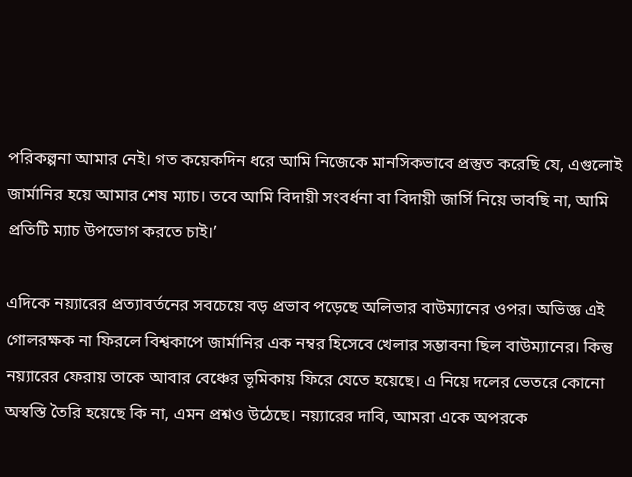পরিকল্পনা আমার নেই। গত কয়েকদিন ধরে আমি নিজেকে মানসিকভাবে প্রস্তুত করেছি যে, এগুলোই জার্মানির হয়ে আমার শেষ ম্যাচ। তবে আমি বিদায়ী সংবর্ধনা বা বিদায়ী জার্সি নিয়ে ভাবছি না, আমি প্রতিটি ম্যাচ উপভোগ করতে চাই।’

এদিকে নয়্যারের প্রত্যাবর্তনের সবচেয়ে বড় প্রভাব পড়েছে অলিভার বাউম্যানের ওপর। অভিজ্ঞ এই গোলরক্ষক না ফিরলে বিশ্বকাপে জার্মানির এক নম্বর হিসেবে খেলার সম্ভাবনা ছিল বাউম্যানের। কিন্তু নয়্যারের ফেরায় তাকে আবার বেঞ্চের ভূমিকায় ফিরে যেতে হয়েছে। এ নিয়ে দলের ভেতরে কোনো অস্বস্তি তৈরি হয়েছে কি না, এমন প্রশ্নও উঠেছে। নয়্যারের দাবি, আমরা একে অপরকে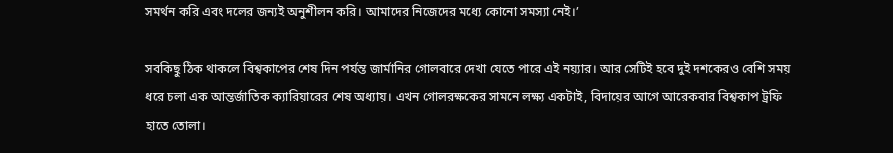সমর্থন করি এবং দলের জন্যই অনুশীলন করি। আমাদের নিজেদের মধ্যে কোনো সমস্যা নেই।’

সবকিছু ঠিক থাকলে বিশ্বকাপের শেষ দিন পর্যন্ত জার্মানির গোলবারে দেখা যেতে পারে এই নয়্যার। আর সেটিই হবে দুই দশকেরও বেশি সময় ধরে চলা এক আন্তর্জাতিক ক্যারিয়ারের শেষ অধ্যায়। এখন গোলরক্ষকের সামনে লক্ষ্য একটাই, বিদায়ের আগে আরেকবার বিশ্বকাপ ট্রফি হাতে তোলা।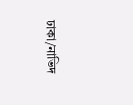ঢাকা/নাভিদ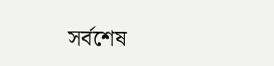সর্বশেষ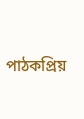পাঠকপ্রিয়